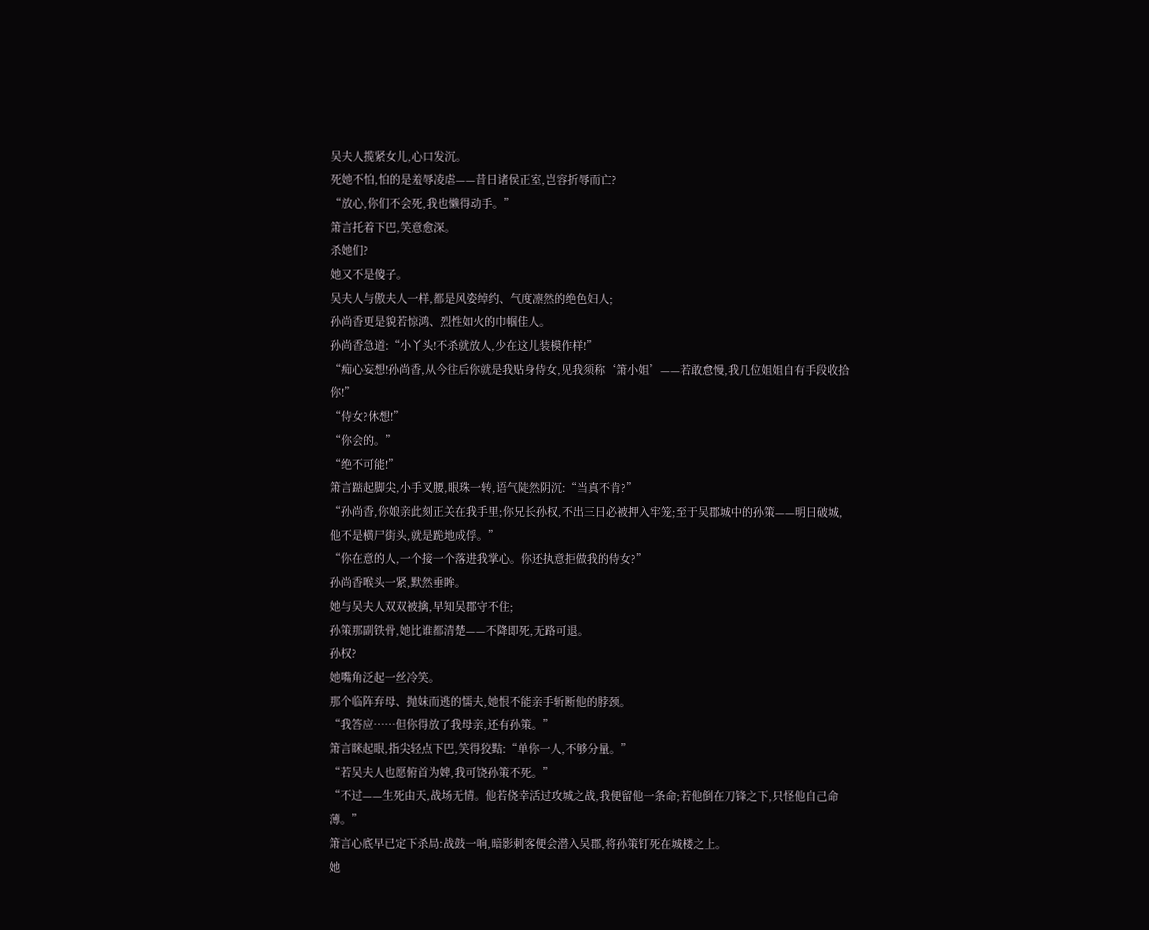吴夫人揽紧女儿,心口发沉。
死她不怕,怕的是羞辱凌虐——昔日诸侯正室,岂容折辱而亡?
“放心,你们不会死,我也懒得动手。”
箫言托着下巴,笑意愈深。
杀她们?
她又不是傻子。
吴夫人与傲夫人一样,都是风姿绰约、气度凛然的绝色妇人;
孙尚香更是貌若惊鸿、烈性如火的巾帼佳人。
孙尚香急道:“小丫头!不杀就放人,少在这儿装模作样!”
“痴心妄想!孙尚香,从今往后你就是我贴身侍女,见我须称‘箫小姐’——若敢怠慢,我几位姐姐自有手段收拾你!”
“侍女?休想!”
“你会的。”
“绝不可能!”
箫言踮起脚尖,小手叉腰,眼珠一转,语气陡然阴沉:“当真不肯?”
“孙尚香,你娘亲此刻正关在我手里;你兄长孙权,不出三日必被押入牢笼;至于吴郡城中的孙策——明日破城,他不是横尸街头,就是跪地成俘。”
“你在意的人,一个接一个落进我掌心。你还执意拒做我的侍女?”
孙尚香喉头一紧,默然垂眸。
她与吴夫人双双被擒,早知吴郡守不住;
孙策那副铁骨,她比谁都清楚——不降即死,无路可退。
孙权?
她嘴角泛起一丝冷笑。
那个临阵弃母、抛妹而逃的懦夫,她恨不能亲手斩断他的脖颈。
“我答应……但你得放了我母亲,还有孙策。”
箫言眯起眼,指尖轻点下巴,笑得狡黠:“单你一人,不够分量。”
“若吴夫人也愿俯首为婢,我可饶孙策不死。”
“不过——生死由天,战场无情。他若侥幸活过攻城之战,我便留他一条命;若他倒在刀锋之下,只怪他自己命薄。”
箫言心底早已定下杀局:战鼓一响,暗影刺客便会潜入吴郡,将孙策钉死在城楼之上。
她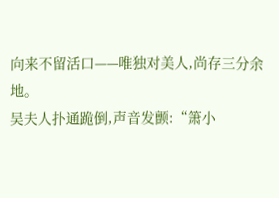向来不留活口——唯独对美人,尚存三分余地。
吴夫人扑通跪倒,声音发颤:“箫小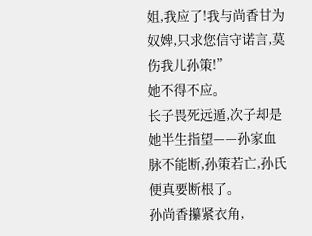姐,我应了!我与尚香甘为奴婢,只求您信守诺言,莫伤我儿孙策!”
她不得不应。
长子畏死远遁,次子却是她半生指望——孙家血脉不能断,孙策若亡,孙氏便真要断根了。
孙尚香攥紧衣角,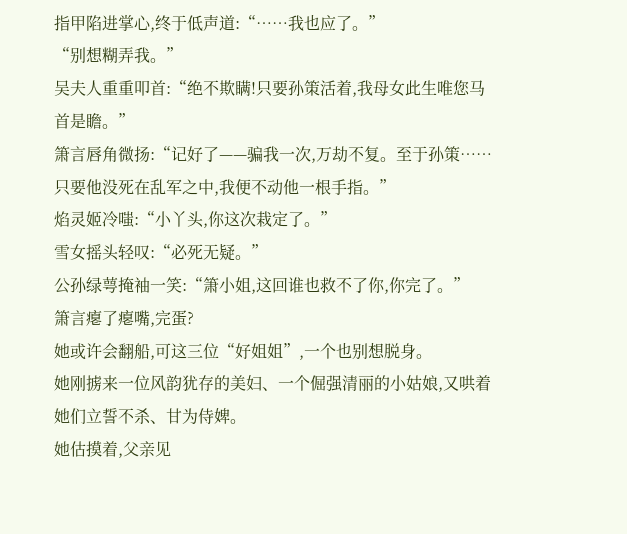指甲陷进掌心,终于低声道:“……我也应了。”
“别想糊弄我。”
吴夫人重重叩首:“绝不欺瞒!只要孙策活着,我母女此生唯您马首是瞻。”
箫言唇角微扬:“记好了——骗我一次,万劫不复。至于孙策……只要他没死在乱军之中,我便不动他一根手指。”
焰灵姬冷嗤:“小丫头,你这次栽定了。”
雪女摇头轻叹:“必死无疑。”
公孙绿萼掩袖一笑:“箫小姐,这回谁也救不了你,你完了。”
箫言瘪了瘪嘴,完蛋?
她或许会翻船,可这三位“好姐姐”,一个也别想脱身。
她刚掳来一位风韵犹存的美妇、一个倔强清丽的小姑娘,又哄着她们立誓不杀、甘为侍婢。
她估摸着,父亲见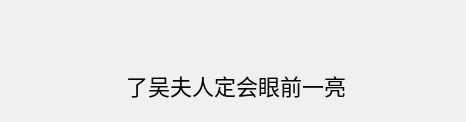了吴夫人定会眼前一亮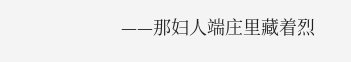——那妇人端庄里藏着烈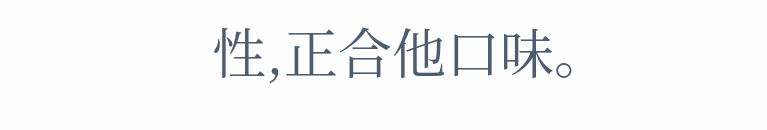性,正合他口味。